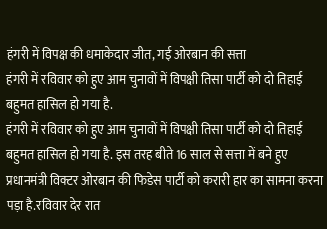हंगरी में विपक्ष की धमाकेदार जीत, गई ओरबान की सत्ता
हंगरी में रविवार को हुए आम चुनावों में विपक्षी तिसा पार्टी को दो तिहाई बहुमत हासिल हो गया है.
हंगरी में रविवार को हुए आम चुनावों में विपक्षी तिसा पार्टी को दो तिहाई बहुमत हासिल हो गया है. इस तरह बीते 16 साल से सत्ता में बने हुए प्रधानमंत्री विक्टर ओरबान की फिडेस पार्टी को करारी हार का सामना करना पड़ा है.रविवार देर रात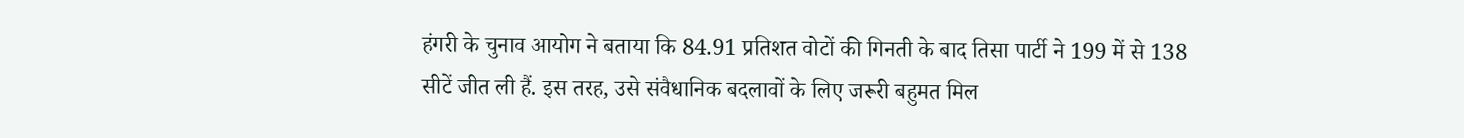हंगरी के चुनाव आयोग ने बताया कि 84.91 प्रतिशत वोटों की गिनती के बाद तिसा पार्टी ने 199 में से 138 सीटें जीत ली हैं. इस तरह, उसे संवैधानिक बदलावों के लिए जरूरी बहुमत मिल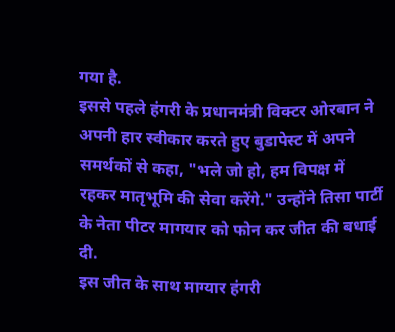गया है.
इससे पहले हंगरी के प्रधानमंत्री विक्टर ओरबान ने अपनी हार स्वीकार करते हुए बुडापेस्ट में अपने समर्थकों से कहा, "भले जो हो, हम विपक्ष में रहकर मातृभूमि की सेवा करेंगे." उन्होंने तिसा पार्टी के नेता पीटर मागयार को फोन कर जीत की बधाई दी.
इस जीत के साथ माग्यार हंगरी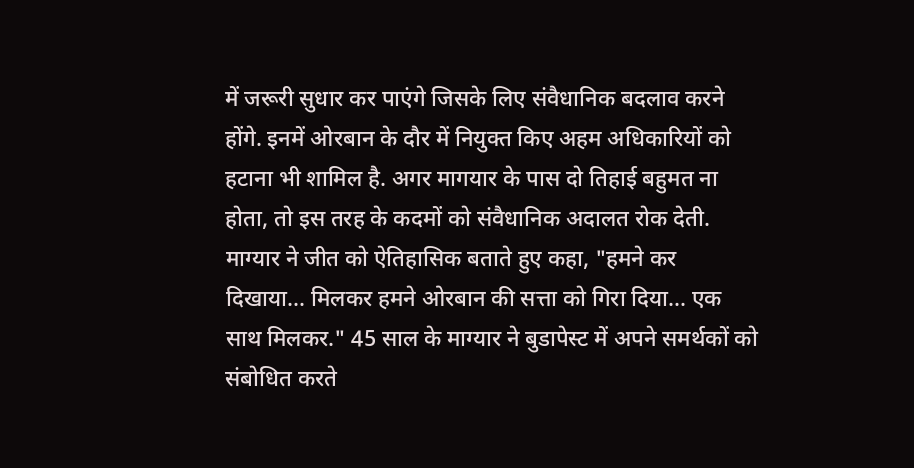में जरूरी सुधार कर पाएंगे जिसके लिए संवैधानिक बदलाव करने होंगे. इनमें ओरबान के दौर में नियुक्त किए अहम अधिकारियों को हटाना भी शामिल है. अगर मागयार के पास दो तिहाई बहुमत ना होता, तो इस तरह के कदमों को संवैधानिक अदालत रोक देती.
माग्यार ने जीत को ऐतिहासिक बताते हुए कहा, "हमने कर दिखाया... मिलकर हमने ओरबान की सत्ता को गिरा दिया... एक साथ मिलकर." 45 साल के माग्यार ने बुडापेस्ट में अपने समर्थकों को संबोधित करते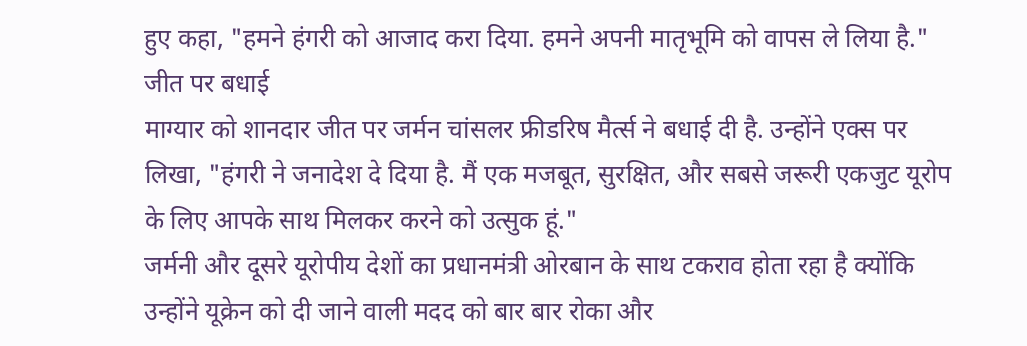हुए कहा, "हमने हंगरी को आजाद करा दिया. हमने अपनी मातृभूमि को वापस ले लिया है."
जीत पर बधाई
माग्यार को शानदार जीत पर जर्मन चांसलर फ्रीडरिष मैर्त्स ने बधाई दी है. उन्होंने एक्स पर लिखा, "हंगरी ने जनादेश दे दिया है. मैं एक मजबूत, सुरक्षित, और सबसे जरूरी एकजुट यूरोप के लिए आपके साथ मिलकर करने को उत्सुक हूं."
जर्मनी और दूसरे यूरोपीय देशों का प्रधानमंत्री ओरबान के साथ टकराव होता रहा है क्योंकि उन्होंने यूक्रेन को दी जाने वाली मदद को बार बार रोका और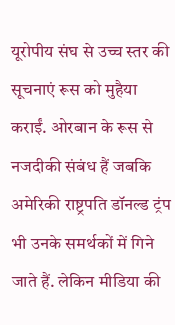यूरोपीय संघ से उच्च स्तर की सूचनाएं रूस को मुहैया कराईं. ओरबान के रूस से नजदीकी संबंध हैं जबकि अमेरिकी राष्ट्रपति डॉनल्ड ट्रंप भी उनके समर्थकों में गिने जाते हैं. लेकिन मीडिया की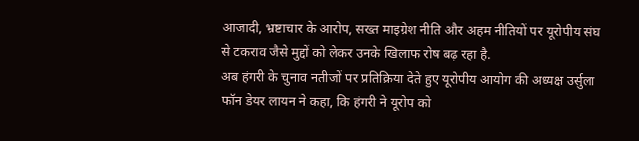आजादी, भ्रष्टाचार के आरोप, सख्त माइग्रेश नीति और अहम नीतियों पर यूरोपीय संघ से टकराव जैसे मुद्दों को लेकर उनके खिलाफ रोष बढ़ रहा है.
अब हंगरी के चुनाव नतीजों पर प्रतिक्रिया देते हुए यूरोपीय आयोग की अध्यक्ष उर्सुला फॉन डेयर लायन ने कहा, कि हंगरी ने यूरोप को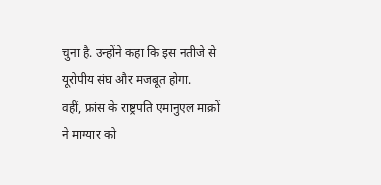चुना है. उन्होंने कहा कि इस नतीजे से यूरोपीय संघ और मजबूत होगा.
वहीं, फ्रांस के राष्ट्रपति एमानुएल माक्रों ने माग्यार को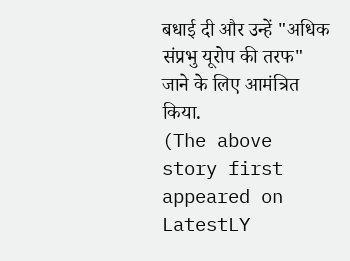बधाई दी और उन्हें "अधिक संप्रभु यूरोप की तरफ" जाने के लिए आमंत्रित किया.
(The above story first appeared on LatestLY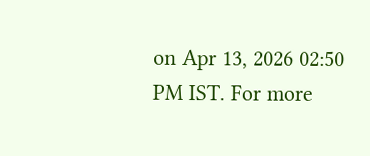on Apr 13, 2026 02:50 PM IST. For more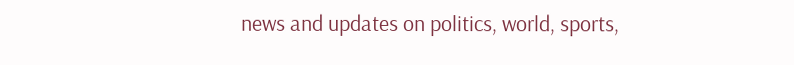news and updates on politics, world, sports,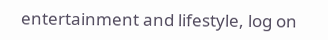entertainment and lifestyle, log on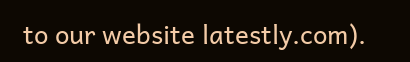to our website latestly.com).